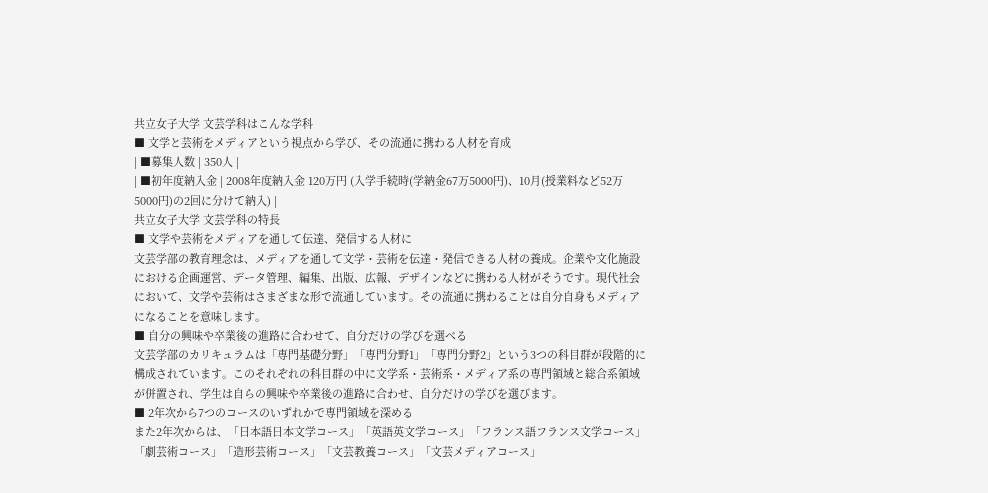共立女子大学 文芸学科はこんな学科
■ 文学と芸術をメディアという視点から学び、その流通に携わる人材を育成
| ■募集人数 | 350人 |
| ■初年度納入金 | 2008年度納入金 120万円 (入学手続時(学納金67万5000円)、10月(授業料など52万5000円)の2回に分けて納入) |
共立女子大学 文芸学科の特長
■ 文学や芸術をメディアを通して伝達、発信する人材に
文芸学部の教育理念は、メディアを通して文学・芸術を伝達・発信できる人材の養成。企業や文化施設における企画運営、データ管理、編集、出版、広報、デザインなどに携わる人材がそうです。現代社会において、文学や芸術はさまざまな形で流通しています。その流通に携わることは自分自身もメディアになることを意味します。
■ 自分の興味や卒業後の進路に合わせて、自分だけの学びを選べる
文芸学部のカリキュラムは「専門基礎分野」「専門分野1」「専門分野2」という3つの科目群が段階的に構成されています。このそれぞれの科目群の中に文学系・芸術系・メディア系の専門領域と総合系領域が併置され、学生は自らの興味や卒業後の進路に合わせ、自分だけの学びを選びます。
■ 2年次から7つのコースのいずれかで専門領域を深める
また2年次からは、「日本語日本文学コース」「英語英文学コース」「フランス語フランス文学コース」「劇芸術コース」「造形芸術コース」「文芸教養コース」「文芸メディアコース」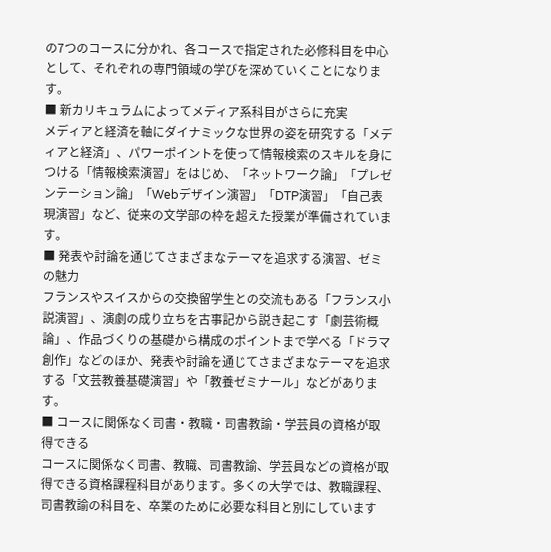の7つのコースに分かれ、各コースで指定された必修科目を中心として、それぞれの専門領域の学びを深めていくことになります。
■ 新カリキュラムによってメディア系科目がさらに充実
メディアと経済を軸にダイナミックな世界の姿を研究する「メディアと経済」、パワーポイントを使って情報検索のスキルを身につける「情報検索演習」をはじめ、「ネットワーク論」「プレゼンテーション論」「Webデザイン演習」「DTP演習」「自己表現演習」など、従来の文学部の枠を超えた授業が準備されています。
■ 発表や討論を通じてさまざまなテーマを追求する演習、ゼミの魅力
フランスやスイスからの交換留学生との交流もある「フランス小説演習」、演劇の成り立ちを古事記から説き起こす「劇芸術概論」、作品づくりの基礎から構成のポイントまで学べる「ドラマ創作」などのほか、発表や討論を通じてさまざまなテーマを追求する「文芸教養基礎演習」や「教養ゼミナール」などがあります。
■ コースに関係なく司書・教職・司書教諭・学芸員の資格が取得できる
コースに関係なく司書、教職、司書教諭、学芸員などの資格が取得できる資格課程科目があります。多くの大学では、教職課程、司書教諭の科目を、卒業のために必要な科目と別にしています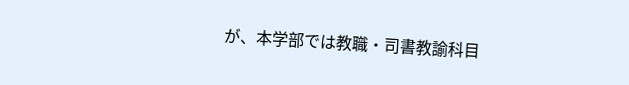が、本学部では教職・司書教諭科目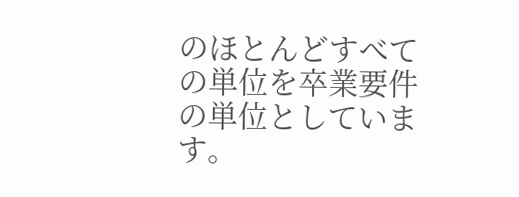のほとんどすべての単位を卒業要件の単位としています。